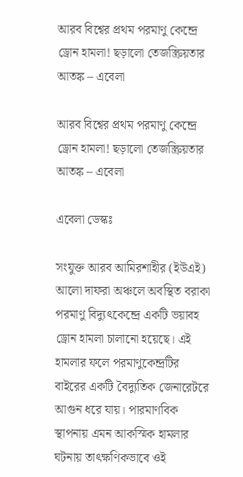আরব বিশ্বের প্রথম পরমাণু কেন্দ্রে ড্রোন হামলা! ছড়ালো তেজস্ক্রিয়তার আতঙ্ক – এবেলা

আরব বিশ্বের প্রথম পরমাণু কেন্দ্রে ড্রোন হামলা! ছড়ালো তেজস্ক্রিয়তার আতঙ্ক – এবেলা

এবেলা ডেস্কঃ

সংযুক্ত আরব আমিরশাহীর (ইউএই) আলো দাফরা অঞ্চলে অবস্থিত বরাকা পরমাণু বিদ্যুৎকেন্দ্রে একটি ভয়াবহ ড্রোন হামলা চালানো হয়েছে। এই হামলার ফলে পরমাণুকেন্দ্রটির বাইরের একটি বৈদ্যুতিক জেনারেটরে আগুন ধরে যায়। পারমাণবিক স্থাপনায় এমন আকস্মিক হামলার ঘটনায় তাৎক্ষণিকভাবে ওই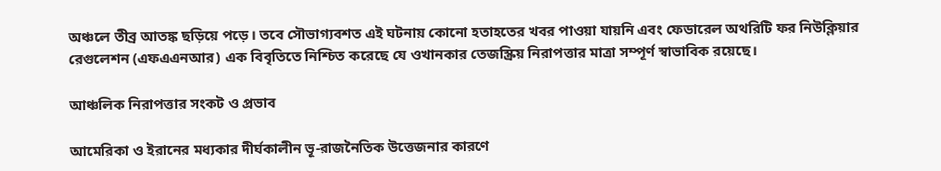অঞ্চলে তীব্র আতঙ্ক ছড়িয়ে পড়ে। তবে সৌভাগ্যবশত এই ঘটনায় কোনো হতাহতের খবর পাওয়া যায়নি এবং ফেডারেল অথরিটি ফর নিউক্লিয়ার রেগুলেশন (এফএএনআর) এক বিবৃতিতে নিশ্চিত করেছে যে ওখানকার তেজস্ক্রিয় নিরাপত্তার মাত্রা সম্পূর্ণ স্বাভাবিক রয়েছে।

আঞ্চলিক নিরাপত্তার সংকট ও প্রভাব

আমেরিকা ও ইরানের মধ্যকার দীর্ঘকালীন ভূ-রাজনৈতিক উত্তেজনার কারণে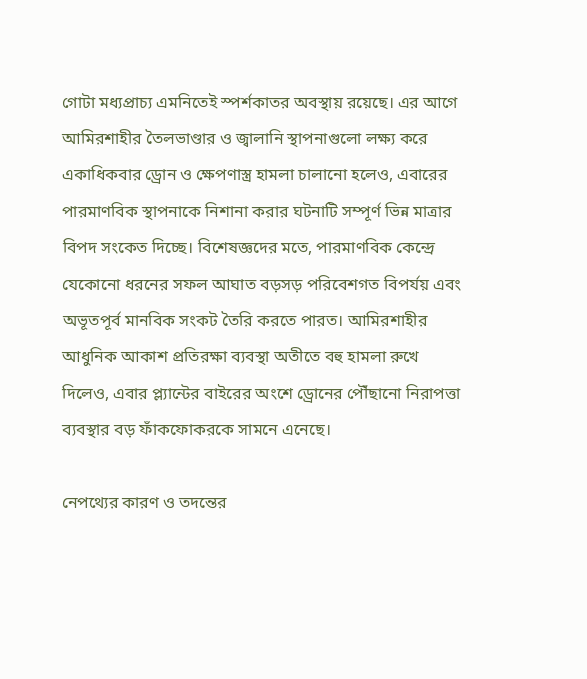গোটা মধ্যপ্রাচ্য এমনিতেই স্পর্শকাতর অবস্থায় রয়েছে। এর আগে আমিরশাহীর তৈলভাণ্ডার ও জ্বালানি স্থাপনাগুলো লক্ষ্য করে একাধিকবার ড্রোন ও ক্ষেপণাস্ত্র হামলা চালানো হলেও, এবারের পারমাণবিক স্থাপনাকে নিশানা করার ঘটনাটি সম্পূর্ণ ভিন্ন মাত্রার বিপদ সংকেত দিচ্ছে। বিশেষজ্ঞদের মতে, পারমাণবিক কেন্দ্রে যেকোনো ধরনের সফল আঘাত বড়সড় পরিবেশগত বিপর্যয় এবং অভূতপূর্ব মানবিক সংকট তৈরি করতে পারত। আমিরশাহীর আধুনিক আকাশ প্রতিরক্ষা ব্যবস্থা অতীতে বহু হামলা রুখে দিলেও, এবার প্ল্যান্টের বাইরের অংশে ড্রোনের পৌঁছানো নিরাপত্তা ব্যবস্থার বড় ফাঁকফোকরকে সামনে এনেছে।

নেপথ্যের কারণ ও তদন্তের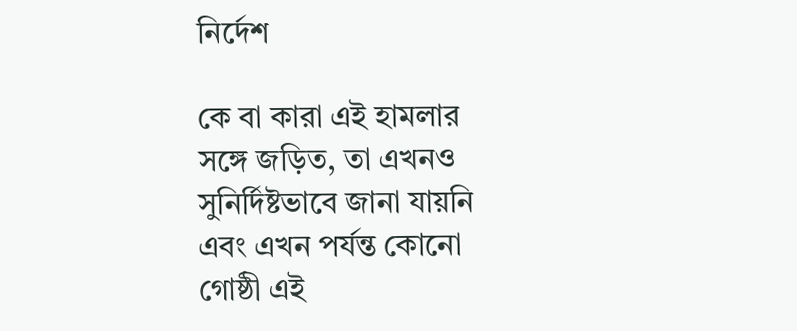নির্দেশ

কে বা কারা এই হামলার সঙ্গে জড়িত, তা এখনও সুনির্দিষ্টভাবে জানা যায়নি এবং এখন পর্যন্ত কোনো গোষ্ঠী এই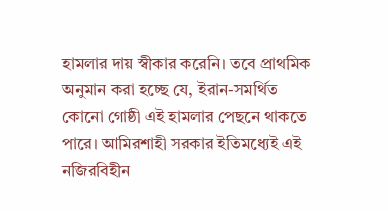হামলার দায় স্বীকার করেনি। তবে প্রাথমিক অনুমান করা হচ্ছে যে, ইরান-সমর্থিত কোনো গোষ্ঠী এই হামলার পেছনে থাকতে পারে। আমিরশাহী সরকার ইতিমধ্যেই এই নজিরবিহীন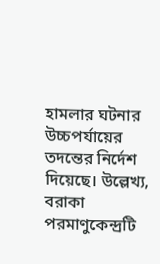হামলার ঘটনার উচ্চপর্যায়ের তদন্তের নির্দেশ দিয়েছে। উল্লেখ্য, বরাকা পরমাণুকেন্দ্রটি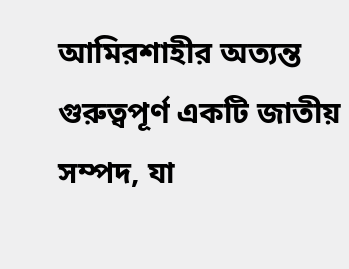আমিরশাহীর অত্যন্ত গুরুত্বপূর্ণ একটি জাতীয় সম্পদ, যা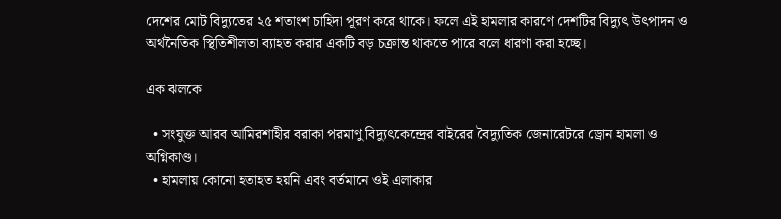দেশের মোট বিদ্যুতের ২৫ শতাংশ চাহিদা পূরণ করে থাকে। ফলে এই হামলার কারণে দেশটির বিদ্যুৎ উৎপাদন ও অর্থনৈতিক স্থিতিশীলতা ব্যাহত করার একটি বড় চক্রান্ত থাকতে পারে বলে ধারণা করা হচ্ছে।

এক ঝলকে

  • সংযুক্ত আরব আমিরশাহীর বরাকা পরমাণু বিদ্যুৎকেন্দ্রের বাইরের বৈদ্যুতিক জেনারেটরে ড্রোন হামলা ও অগ্নিকাণ্ড।
  • হামলায় কোনো হতাহত হয়নি এবং বর্তমানে ওই এলাকার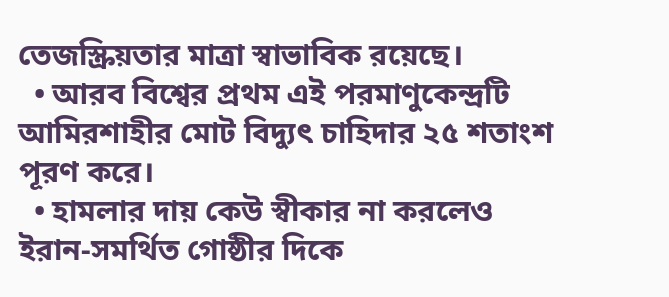তেজস্ক্রিয়তার মাত্রা স্বাভাবিক রয়েছে।
  • আরব বিশ্বের প্রথম এই পরমাণুকেন্দ্রটি আমিরশাহীর মোট বিদ্যুৎ চাহিদার ২৫ শতাংশ পূরণ করে।
  • হামলার দায় কেউ স্বীকার না করলেও ইরান-সমর্থিত গোষ্ঠীর দিকে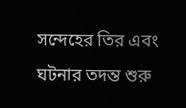সন্দেহের তির এবং ঘটনার তদন্ত শুরু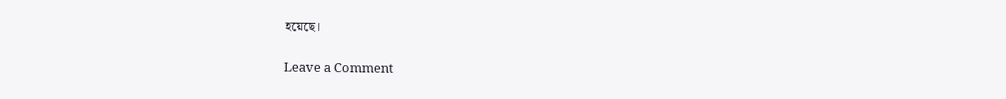হয়েছে।

Leave a Comment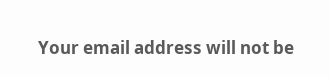Your email address will not be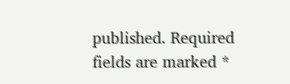published. Required fields are marked *